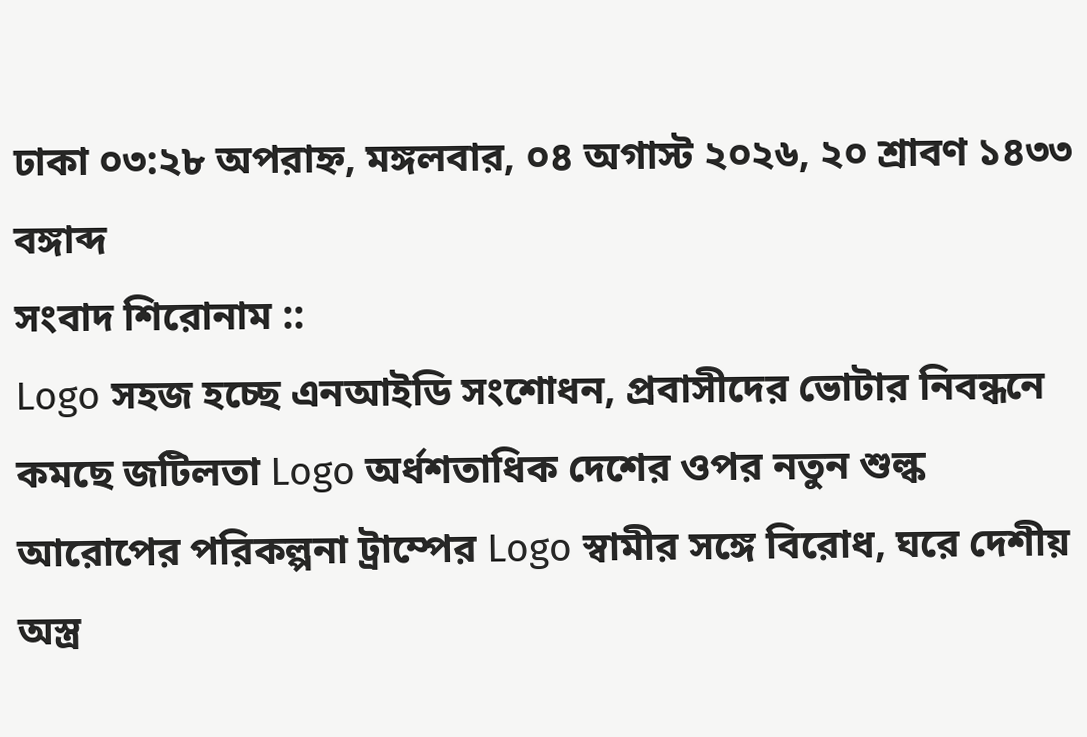ঢাকা ০৩:২৮ অপরাহ্ন, মঙ্গলবার, ০৪ অগাস্ট ২০২৬, ২০ শ্রাবণ ১৪৩৩ বঙ্গাব্দ
সংবাদ শিরোনাম ::
Logo সহজ হচ্ছে এনআইডি সংশোধন, প্রবাসীদের ভোটার নিবন্ধনে কমছে জটিলতা Logo অর্ধশতাধিক দেশের ওপর নতুন শুল্ক আরোপের পরিকল্পনা ট্রাম্পের Logo স্বামীর সঙ্গে বিরোধ, ঘরে দেশীয় অস্ত্র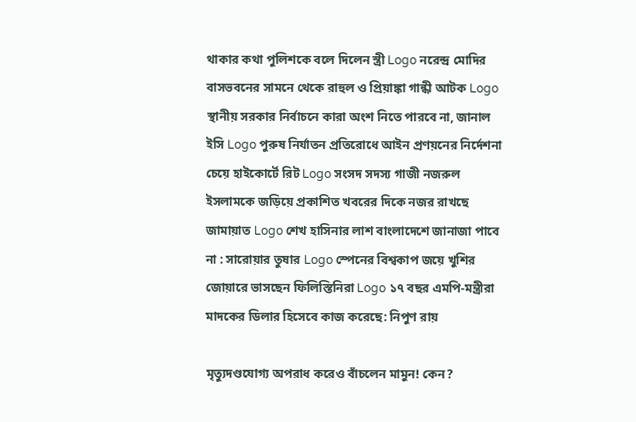থাকার কথা পুলিশকে বলে দিলেন স্ত্রী Logo নরেন্দ্র মোদির বাসভবনের সামনে থেকে রাহুল ও প্রিয়াঙ্কা গান্ধী আটক Logo স্থানীয় সরকার নির্বাচনে কারা অংশ নিতে পারবে না, জানাল ইসি Logo পুরুষ নির্যাতন প্রতিরোধে আইন প্রণয়নের নির্দেশনা চেয়ে হাইকোর্টে রিট Logo সংসদ সদস্য গাজী নজরুল ইসলামকে জড়িয়ে প্রকাশিত খবরের দিকে নজর রাখছে জামায়াত Logo শেখ হাসিনার লাশ বাংলাদেশে জানাজা পাবে না : সারোয়ার তুষার Logo স্পেনের বিশ্বকাপ জয়ে খুশির জোয়ারে ভাসছেন ফিলিস্তিনিরা Logo ১৭ বছর এমপি-মন্ত্রীরা মাদকের ডিলার হিসেবে কাজ করেছে: নিপুণ রায়

মৃত্যুদণ্ডযোগ্য অপরাধ করেও বাঁচলেন মামুন! কেন?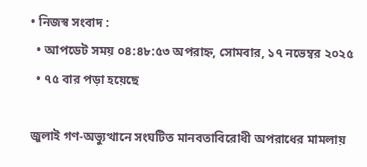• নিজস্ব সংবাদ :
  • আপডেট সময় ০৪:৪৮:৫৩ অপরাহ্ন, সোমবার, ১৭ নভেম্বর ২০২৫
  • ৭৫ বার পড়া হয়েছে

জুলাই গণ-অভ্যুত্থানে সংঘটিত মানবতাবিরোধী অপরাধের মামলায়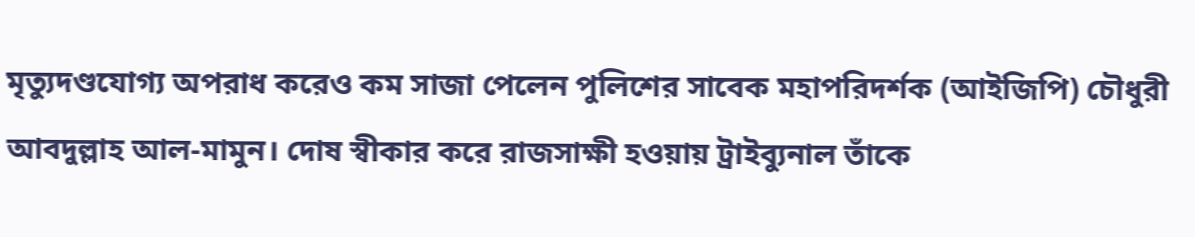মৃত্যুদণ্ডযোগ্য অপরাধ করেও কম সাজা পেলেন পুলিশের সাবেক মহাপরিদর্শক (আইজিপি) চৌধুরী আবদুল্লাহ আল-মামুন। দোষ স্বীকার করে রাজসাক্ষী হওয়ায় ট্রাইব্যুনাল তাঁকে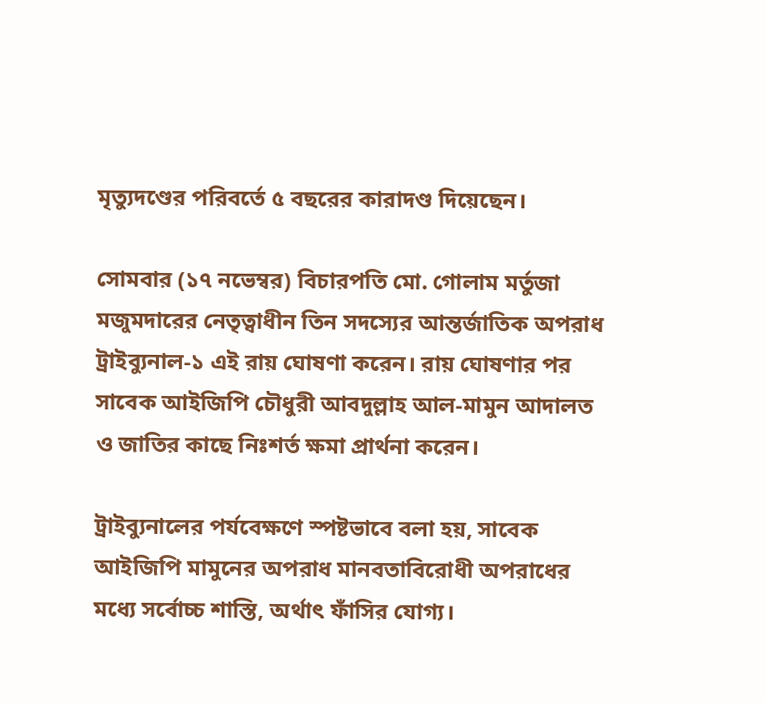মৃত্যুদণ্ডের পরিবর্তে ৫ বছরের কারাদণ্ড দিয়েছেন।

সোমবার (১৭ নভেম্বর) বিচারপতি মো. গোলাম মর্তুজা মজুমদারের নেতৃত্বাধীন তিন সদস্যের আন্তর্জাতিক অপরাধ ট্রাইব্যুনাল-১ এই রায় ঘোষণা করেন। রায় ঘোষণার পর সাবেক আইজিপি চৌধুরী আবদুল্লাহ আল-মামুন আদালত ও জাতির কাছে নিঃশর্ত ক্ষমা প্রার্থনা করেন।

ট্রাইব্যুনালের পর্যবেক্ষণে স্পষ্টভাবে বলা হয়, সাবেক আইজিপি মামুনের অপরাধ মানবতাবিরোধী অপরাধের মধ্যে সর্বোচ্চ শাস্তি, অর্থাৎ ফাঁসির যোগ্য।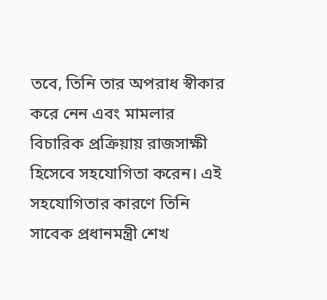তবে, তিনি তার অপরাধ স্বীকার করে নেন এবং মামলার বিচারিক প্রক্রিয়ায় রাজসাক্ষী হিসেবে সহযোগিতা করেন। এই সহযোগিতার কারণে তিনি সাবেক প্রধানমন্ত্রী শেখ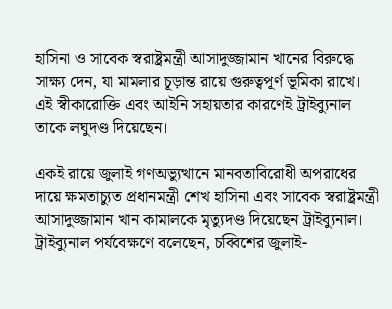হাসিনা ও সাবেক স্বরাষ্ট্রমন্ত্রী আসাদুজ্জামান খানের বিরুদ্ধে সাক্ষ্য দেন, যা মামলার চূড়ান্ত রায়ে গুরুত্বপূর্ণ ভূমিকা রাখে। এই স্বীকারোক্তি এবং আইনি সহায়তার কারণেই ট্রাইব্যুনাল তাকে লঘুদণ্ড দিয়েছেন।

একই রায়ে জুলাই গণঅভ্যুত্থানে মানবতাবিরোধী অপরাধের দায়ে ক্ষমতাচ্যুত প্রধানমন্ত্রী শেখ হাসিনা এবং সাবেক স্বরাষ্ট্রমন্ত্রী আসাদুজ্জামান খান কামালকে মৃত্যুদণ্ড দিয়েছেন ট্রাইব্যুনাল। ট্রাইব্যুনাল পর্যবেক্ষণে বলেছেন, চব্বিশের জুলাই-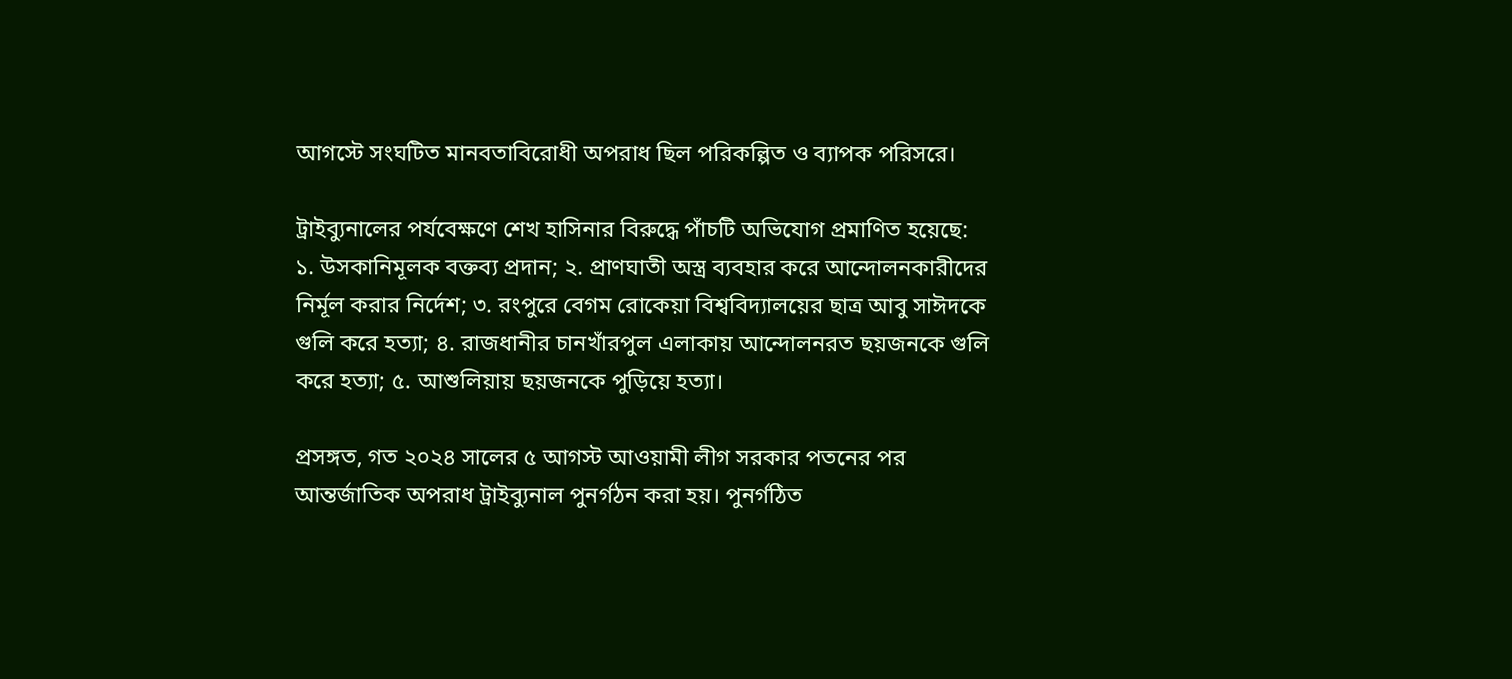আগস্টে সংঘটিত মানবতাবিরোধী অপরাধ ছিল পরিকল্পিত ও ব্যাপক পরিসরে।

ট্রাইব্যুনালের পর্যবেক্ষণে শেখ হাসিনার বিরুদ্ধে পাঁচটি অভিযোগ প্রমাণিত হয়েছে: ১. উসকানিমূলক বক্তব্য প্রদান; ২. প্রাণঘাতী অস্ত্র ব্যবহার করে আন্দোলনকারীদের নির্মূল করার নির্দেশ; ৩. রংপুরে বেগম রোকেয়া বিশ্ববিদ্যালয়ের ছাত্র আবু সাঈদকে গুলি করে হত্যা; ৪. রাজধানীর চানখাঁরপুল এলাকায় আন্দোলনরত ছয়জনকে গুলি করে হত্যা; ৫. আশুলিয়ায় ছয়জনকে পুড়িয়ে হত্যা।

প্রসঙ্গত, গত ২০২৪ সালের ৫ আগস্ট আওয়ামী লীগ সরকার পতনের পর আন্তর্জাতিক অপরাধ ট্রাইব্যুনাল পুনর্গঠন করা হয়। পুনর্গঠিত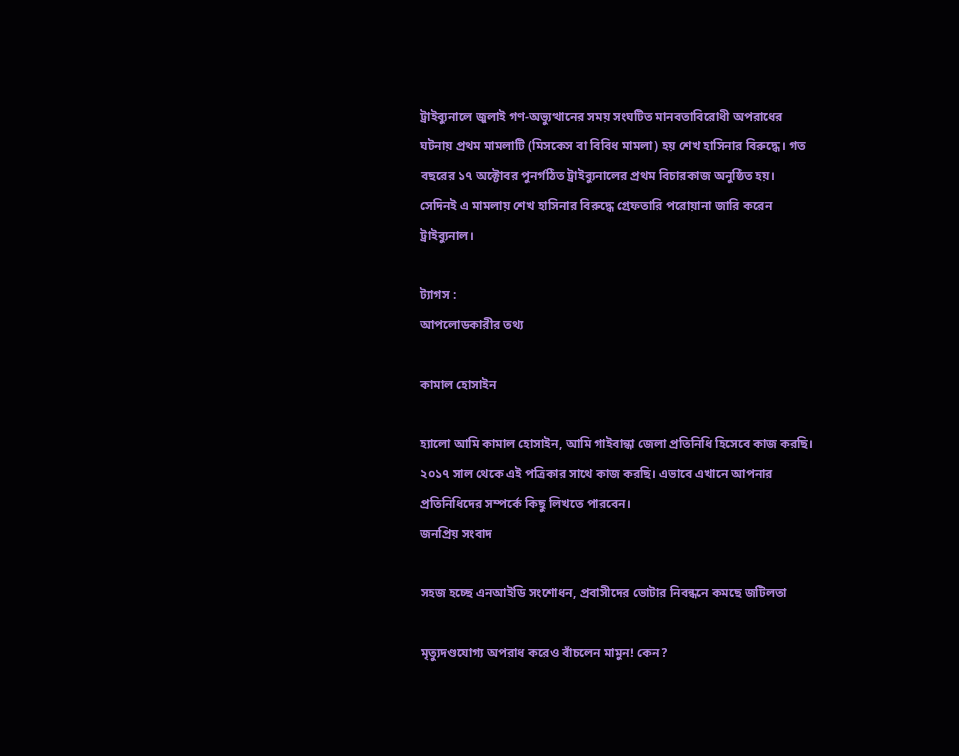ট্রাইব্যুনালে জুলাই গণ-অভ্যুত্থানের সময় সংঘটিত মানবতাবিরোধী অপরাধের ঘটনায় প্রথম মামলাটি (মিসকেস বা বিবিধ মামলা) হয় শেখ হাসিনার বিরুদ্ধে। গত বছরের ১৭ অক্টোবর পুনর্গঠিত ট্রাইব্যুনালের প্রথম বিচারকাজ অনুষ্ঠিত হয়। সেদিনই এ মামলায় শেখ হাসিনার বিরুদ্ধে গ্রেফতারি পরোয়ানা জারি করেন ট্রাইব্যুনাল।

ট্যাগস :
আপলোডকারীর তথ্য

কামাল হোসাইন

হ্যালো আমি কামাল হোসাইন, আমি গাইবান্ধা জেলা প্রতিনিধি হিসেবে কাজ করছি। ২০১৭ সাল থেকে এই পত্রিকার সাথে কাজ করছি। এভাবে এখানে আপনার প্রতিনিধিদের সম্পর্কে কিছু লিখতে পারবেন।
জনপ্রিয় সংবাদ

সহজ হচ্ছে এনআইডি সংশোধন, প্রবাসীদের ভোটার নিবন্ধনে কমছে জটিলতা

মৃত্যুদণ্ডযোগ্য অপরাধ করেও বাঁচলেন মামুন! কেন?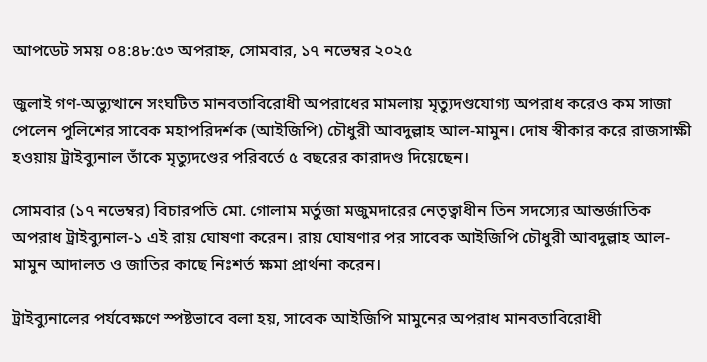আপডেট সময় ০৪:৪৮:৫৩ অপরাহ্ন, সোমবার, ১৭ নভেম্বর ২০২৫

জুলাই গণ-অভ্যুত্থানে সংঘটিত মানবতাবিরোধী অপরাধের মামলায় মৃত্যুদণ্ডযোগ্য অপরাধ করেও কম সাজা পেলেন পুলিশের সাবেক মহাপরিদর্শক (আইজিপি) চৌধুরী আবদুল্লাহ আল-মামুন। দোষ স্বীকার করে রাজসাক্ষী হওয়ায় ট্রাইব্যুনাল তাঁকে মৃত্যুদণ্ডের পরিবর্তে ৫ বছরের কারাদণ্ড দিয়েছেন।

সোমবার (১৭ নভেম্বর) বিচারপতি মো. গোলাম মর্তুজা মজুমদারের নেতৃত্বাধীন তিন সদস্যের আন্তর্জাতিক অপরাধ ট্রাইব্যুনাল-১ এই রায় ঘোষণা করেন। রায় ঘোষণার পর সাবেক আইজিপি চৌধুরী আবদুল্লাহ আল-মামুন আদালত ও জাতির কাছে নিঃশর্ত ক্ষমা প্রার্থনা করেন।

ট্রাইব্যুনালের পর্যবেক্ষণে স্পষ্টভাবে বলা হয়, সাবেক আইজিপি মামুনের অপরাধ মানবতাবিরোধী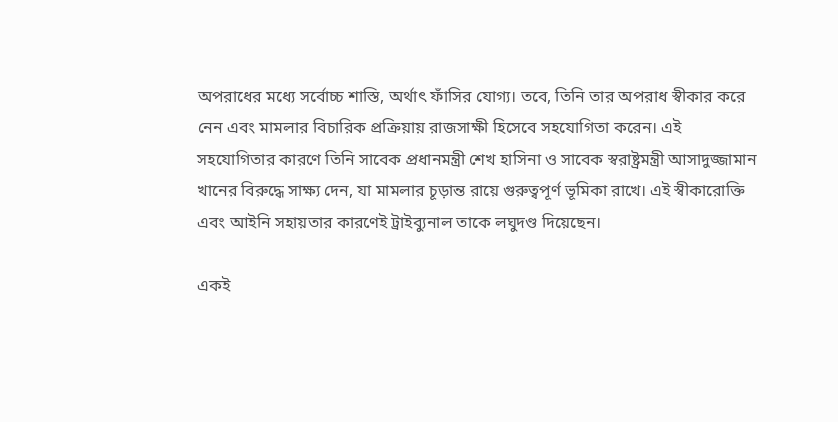অপরাধের মধ্যে সর্বোচ্চ শাস্তি, অর্থাৎ ফাঁসির যোগ্য। তবে, তিনি তার অপরাধ স্বীকার করে নেন এবং মামলার বিচারিক প্রক্রিয়ায় রাজসাক্ষী হিসেবে সহযোগিতা করেন। এই সহযোগিতার কারণে তিনি সাবেক প্রধানমন্ত্রী শেখ হাসিনা ও সাবেক স্বরাষ্ট্রমন্ত্রী আসাদুজ্জামান খানের বিরুদ্ধে সাক্ষ্য দেন, যা মামলার চূড়ান্ত রায়ে গুরুত্বপূর্ণ ভূমিকা রাখে। এই স্বীকারোক্তি এবং আইনি সহায়তার কারণেই ট্রাইব্যুনাল তাকে লঘুদণ্ড দিয়েছেন।

একই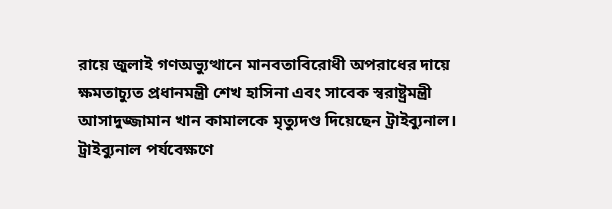রায়ে জুলাই গণঅভ্যুত্থানে মানবতাবিরোধী অপরাধের দায়ে ক্ষমতাচ্যুত প্রধানমন্ত্রী শেখ হাসিনা এবং সাবেক স্বরাষ্ট্রমন্ত্রী আসাদুজ্জামান খান কামালকে মৃত্যুদণ্ড দিয়েছেন ট্রাইব্যুনাল। ট্রাইব্যুনাল পর্যবেক্ষণে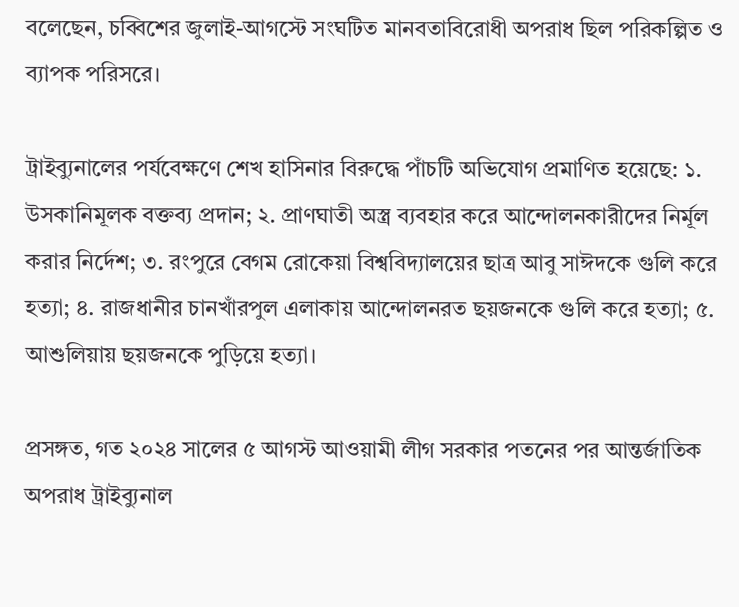বলেছেন, চব্বিশের জুলাই-আগস্টে সংঘটিত মানবতাবিরোধী অপরাধ ছিল পরিকল্পিত ও ব্যাপক পরিসরে।

ট্রাইব্যুনালের পর্যবেক্ষণে শেখ হাসিনার বিরুদ্ধে পাঁচটি অভিযোগ প্রমাণিত হয়েছে: ১. উসকানিমূলক বক্তব্য প্রদান; ২. প্রাণঘাতী অস্ত্র ব্যবহার করে আন্দোলনকারীদের নির্মূল করার নির্দেশ; ৩. রংপুরে বেগম রোকেয়া বিশ্ববিদ্যালয়ের ছাত্র আবু সাঈদকে গুলি করে হত্যা; ৪. রাজধানীর চানখাঁরপুল এলাকায় আন্দোলনরত ছয়জনকে গুলি করে হত্যা; ৫. আশুলিয়ায় ছয়জনকে পুড়িয়ে হত্যা।

প্রসঙ্গত, গত ২০২৪ সালের ৫ আগস্ট আওয়ামী লীগ সরকার পতনের পর আন্তর্জাতিক অপরাধ ট্রাইব্যুনাল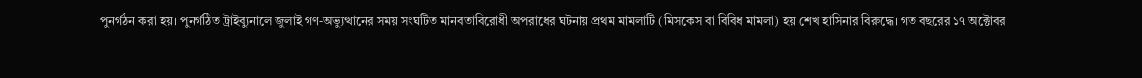পুনর্গঠন করা হয়। পুনর্গঠিত ট্রাইব্যুনালে জুলাই গণ-অভ্যুত্থানের সময় সংঘটিত মানবতাবিরোধী অপরাধের ঘটনায় প্রথম মামলাটি (মিসকেস বা বিবিধ মামলা) হয় শেখ হাসিনার বিরুদ্ধে। গত বছরের ১৭ অক্টোবর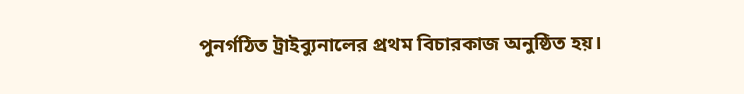পুনর্গঠিত ট্রাইব্যুনালের প্রথম বিচারকাজ অনুষ্ঠিত হয়।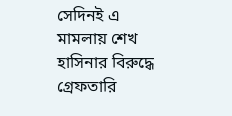সেদিনই এ মামলায় শেখ হাসিনার বিরুদ্ধে গ্রেফতারি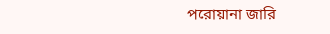পরোয়ানা জারি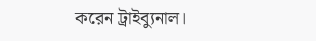করেন ট্রাইব্যুনাল।